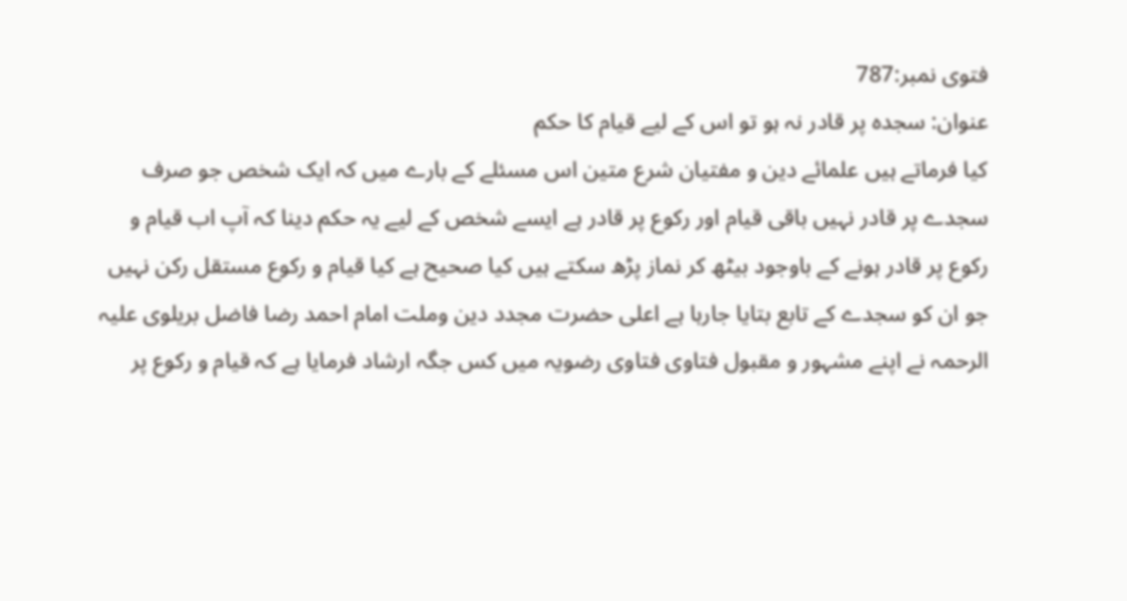فتوی نمبر:787
عنوان: سجدہ پر قادر نہ ہو تو اس کے لیے قیام کا حکم
کیا فرماتے ہیں علمائے دین و مفتیان شرع متین اس مسئلے کے بارے میں کہ ایک شخص جو صرف سجدے پر قادر نہیں باقی قیام اور رکوع پر قادر ہے ایسے شخص کے لیے یہ حکم دینا کہ آپ اب قیام و رکوع پر قادر ہونے کے باوجود بیٹھ کر نماز پڑھ سکتے ہیں کیا صحیح ہے کیا قیام و رکوع مستقل رکن نہیں جو ان کو سجدے کے تابع بتایا جارہا ہے اعلی حضرت مجدد دین وملت امام احمد رضا فاضل بریلوی علیہ الرحمہ نے اپنے مشہور و مقبول فتاوی فتاوی رضویہ میں کس جگہ ارشاد فرمایا ہے کہ قیام و رکوع پر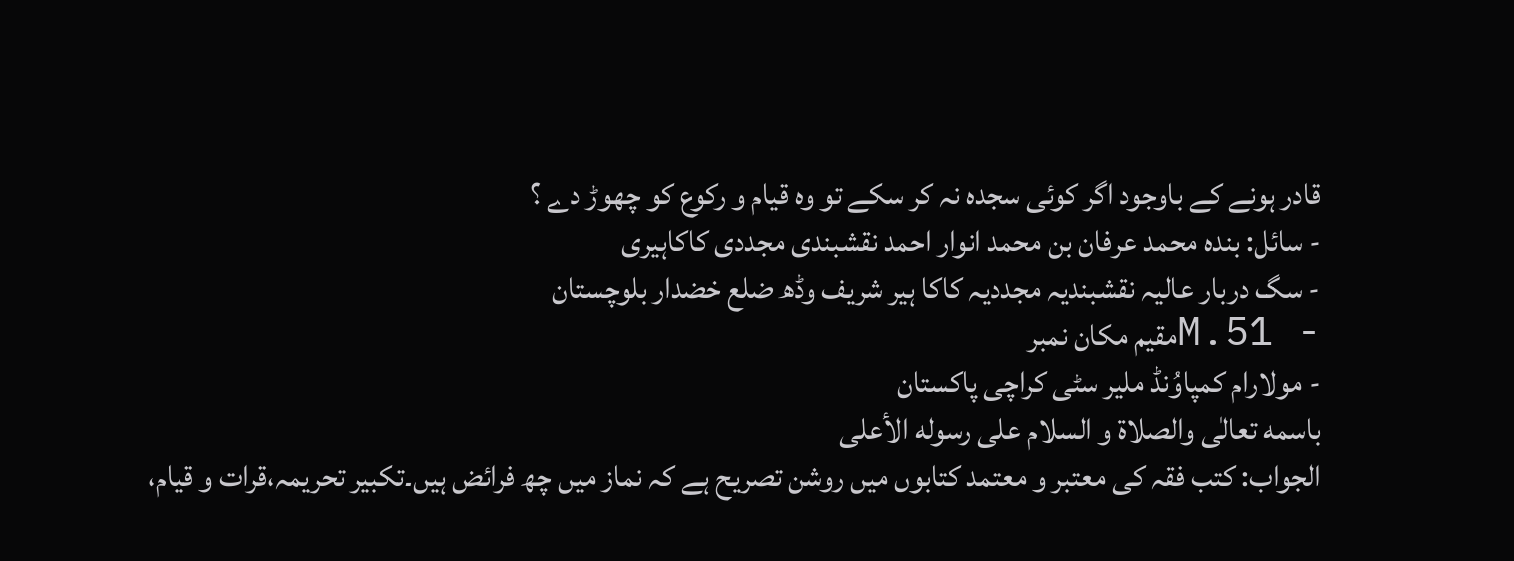قادر ہونے کے باوجود اگر کوئی سجدہ نہ کر سکے تو وہ قیام و رکوع کو چھوڑ دے ؟
- سائل: بندہ محمد عرفان بن محمد انوار احمد نقشبندی مجددی کاکاہیری
- سگ دربار عالیہ نقشبندیہ مجددیہ کاکا ہیر شریف وڈھ ضلع خضدار بلوچستان
- M.51مقیم مکان نمبر
- مولارام کمپاوُنڈ ملیر سٹی کراچی پاکستان
باسمه تعالٰی والصلاة و السلام علی رسوله الأعلی
الجواب: کتب فقہ کی معتبر و معتمد کتابوں میں روشن تصریح ہے کہ نماز میں چھ فرائض ہیں۔تکبیر تحریمہ،قرات و قیام،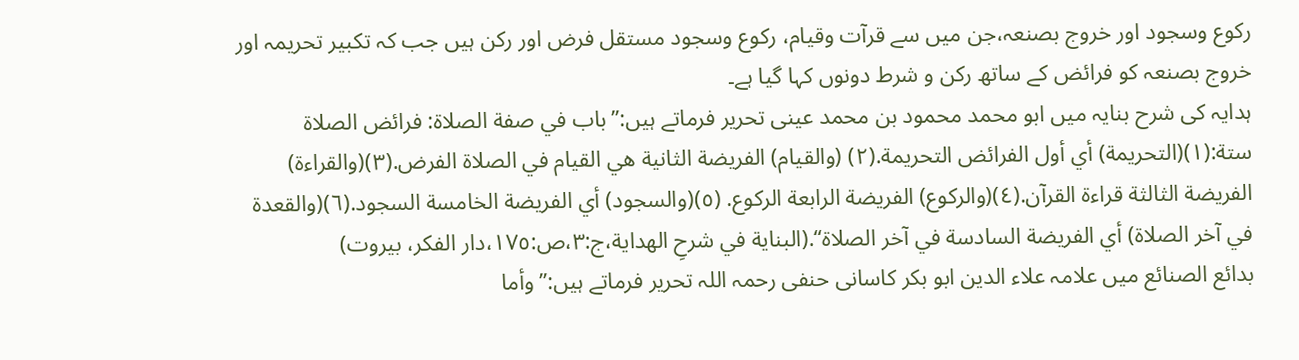رکوع وسجود اور خروج بصنعہ،جن میں سے قرآت وقیام، رکوع وسجود مستقل فرض اور رکن ہیں جب کہ تکبیر تحریمہ اور خروج بصنعہ کو فرائض کے ساتھ رکن و شرط دونوں کہا گیا ہے۔
ہدایہ کی شرح بنایہ میں ابو محمد محمود بن محمد عینی تحریر فرماتے ہیں:’’باب في صفة الصلاة: فرائض الصلاة ستة:(١)(التحريمة) أي أول الفرائض التحريمة.(٢) (والقيام) الفريضة الثانية هي القيام في الصلاة الفرض.(٣)(والقراءة) الفريضة الثالثة قراءة القرآن.(٤)(والركوع) الفريضة الرابعة الركوع. (٥)(والسجود) أي الفريضة الخامسة السجود.(٦)(والقعدة في آخر الصلاة) أي الفريضة السادسة في آخر الصلاة‘‘.(البناية في شرحِ الهداية،ج:٣،ص:١٧٥،دار الفكر، بيروت)
بدائع الصنائع میں علامہ علاء الدین ابو بکر کاسانی حنفی رحمہ اللہ تحریر فرماتے ہیں:’’وأما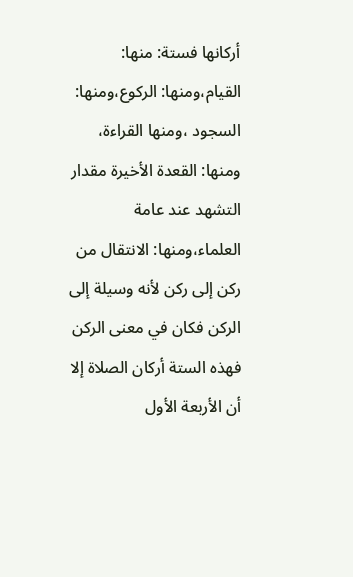أركانها فستة: منها: القيام،ومنها: الركوع،ومنها: السجود ،ومنها القراءة، ومنها: القعدة الأخيرة مقدار التشهد عند عامة العلماء،ومنها: الانتقال من ركن إلى ركن لأنه وسيلة إلى الركن فكان في معنى الركن فهذه الستة أركان الصلاة إلا أن الأربعة الأول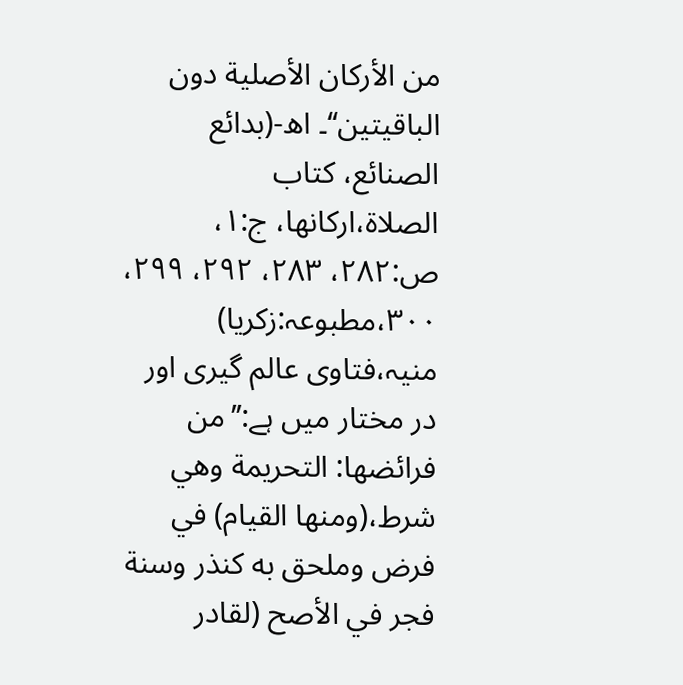من الأركان الأصلية دون الباقيتين‘‘۔ اھ-(بدائع الصنائع، كتاب الصلاة،اركانها، ج:١، ص:۲۸۲، ۲۸۳، ۲۹۲، ۲۹۹، ۳۰۰،مطبوعہ:زکریا)
منیہ،فتاوی عالم گیری اور در مختار میں ہے:’’من فرائضها: التحريمة وهي شرط،(ومنها القيام) في فرض وملحق به كنذر وسنة فجر في الأصح (لقادر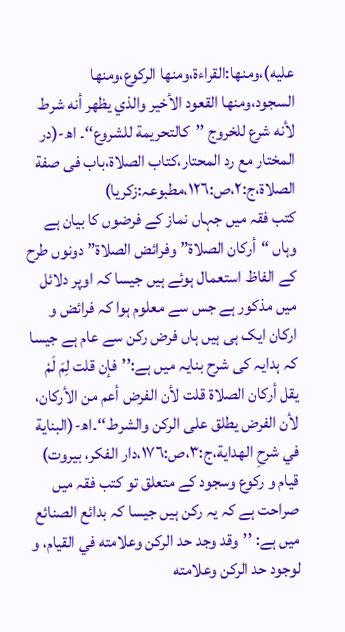عليه)،ومنها:القراءة،ومنها الركوع،ومنها السجود،ومنها القعود الأخير والذي يظهر أنه شرط لأنه شرع للخروج ’’كالتحريمة للشروع‘‘۔ اھ-(در المختار مع رد المحتار،کتاب الصلاۃ،باب فی صفة الصلاة،ج:٢،ص:١٢٦،مطبوعہ:زکریا)
کتب فقہ میں جہاں نماز کے فرضوں کا بیان ہے وہاں “أرکان الصلاۃ” وفرائض الصلاۃ” دونوں طرح کے الفاظ استعمال ہوئے ہیں جیسا کہ اوپر دلائل میں مذکور ہے جس سے معلوم ہوا کہ فرائض و ارکان ایک ہی ہیں ہاں فرض رکن سے عام ہے جیسا کہ ہدایہ کی شرح بنایہ میں ہے:’’فإن قلت لِمَ لَمْ يقل أركان الصلاة قلت لأن الفرض أعم من الأركان، لأن الفرض يطلق على الركن والشرط‘‘۔اھ-(البناية في شرحِ الهداية،ج:٣،ص:١٧٦،دار الفكر، بيروت)
قیام و رکوع وسجود کے متعلق تو کتب فقہ میں صراحت ہے کہ یہ رکن ہیں جیسا کہ بدائع الصنائع میں ہے: ’’وقد وجد حد الركن وعلامته في القيام، و لوجود حد الركن وعلامته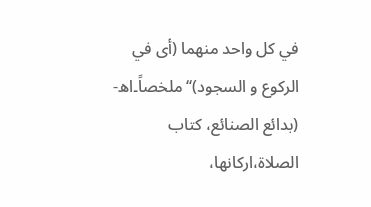في كل واحد منهما (أى في الركوع و السجود)‘‘ملخصاً۔اھ- (بدائع الصنائع، کتاب الصلاۃ،ارکانھا،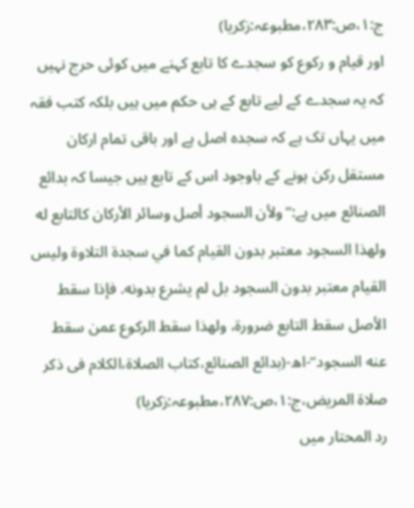ج:١،ص:٢٨٣،مطبوعہ:زکریا)
اور قیام و رکوع کو سجدے کا تابع کہنے میں کوئی حرج نہیں کہ یہ سجدے کے لیے تابع کے ہی حکم میں ہیں بلکہ کتب فقہ میں یہاں تک ہے کہ سجدہ اصل ہے اور باقی تمام ارکان مستقل رکن ہونے کے باوجود اس کے تابع ہیں جیسا کہ بدائع الصنائع میں ہے:’’ولأن السجود أصل وسائر الأركان كالتابع له ولهذا السجود معتبر بدون القيام كما في سجدة التلاوة وليس القيام معتبر بدون السجود بل لم يشرع بدونه. فإذا سقط الأصل سقط التابع ضرورة، ولهذا سقط الركوع عمن سقط عنه السجود‘‘-اھ-(بدائع الصنائع،کتاب الصلاۃ،الکلام فی ذکر صلاۃ المریض،ج:١،ص:٢٨٧،مطبوعہ:زکریا)
رد المحتار میں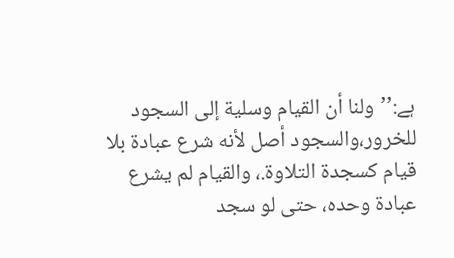ہے:’’ولنا أن القیام وسلیة إلى السجود للخرور،والسجود أصل لأنه شرع عبادة بلا قيام كسجدة التلاوة.، والقيام لم يشرع عبادة وحده، حتى لو سجد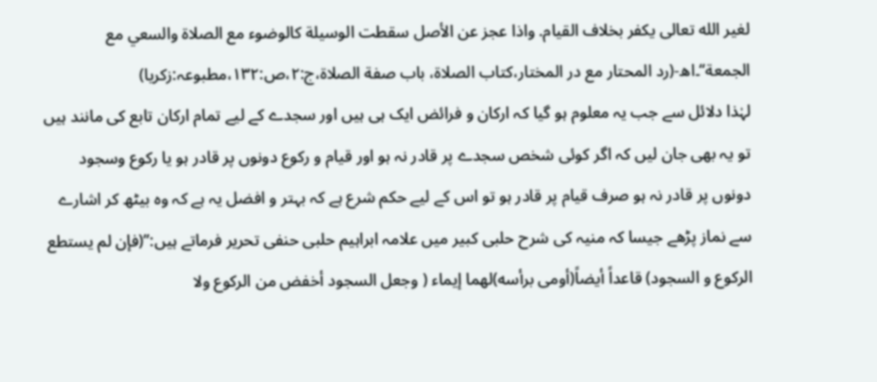لغير الله تعالى يكفر بخلاف القيام. واذا عجز عن الأصل سقطت الوسيلة كالوضوء مع الصلاة والسعي مع الجمعة‘‘۔اھ-(رد المحتار مع در المختار،کتاب الصلاۃ، باب صفة الصلاة،ج:٢،ص:١٣٢،مطبوعہ:زکریا)
لہٰذا دلائل سے جب یہ معلوم ہو گیا کہ ارکان و فرائض ایک ہی ہیں اور سجدے کے لیے تمام ارکان تابع کی مانند ہیں تو یہ بھی جان لیں کہ اگر کوئی شخص سجدے پر قادر نہ ہو اور قیام و رکوع دونوں پر قادر ہو یا رکوع وسجود دونوں پر قادر نہ ہو صرف قیام پر قادر ہو تو اس کے لیے حکم شرع ہے کہ بہتر و افضل یہ ہے کہ وہ بیٹھ کر اشارے سے نماز پڑھے جیسا کہ منیہ کی شرح حلبی کبیر میں علامہ ابراہیم حلبی حنفی تحریر فرماتے ہیں:’’(فإن لم يستطع الركوع و السجود) قاعداً أيضاً(أومى برأسه)لهما إيماء ( وجعل السجود أخفض من الركوع ولا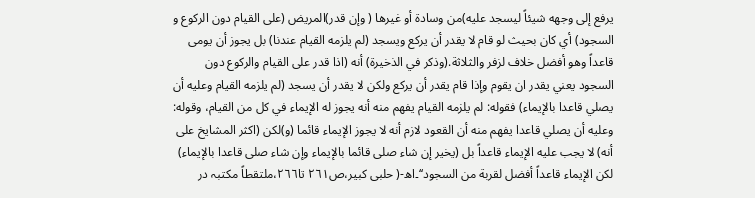يرفع إلى وجهه شيئاً ليسجد عليه)من وسادة أو غيرها ( وإن قدر)المريض (على القيام دون الركوع و السجود) أي كان بحيث لو قام لا يقدر أن يركع ويسجد (لم يلزمه القيام عندنا) بل يجوز أن يومى قاعداً وهو أفضل خلاف لزفر والثلاثة.(وذكر في الذخيرة) أنه (اذا قدر على القيام والركوع دون السجود يعني يقدر ان يقوم وإذا قام يقدر أن يركع ولكن لا يقدر أن يسجد (لم يلزمه القيام وعليه أن يصلي قاعدا بالإيماء) فقوله: لم يلزمه القيام يفهم منه أنه يجوز له الإيماء في كل من القيام، وقوله: وعليه أن يصلي قاعدا يفهم منه أن القعود لازم أنه لا يجوز الإيماء قائما (و)لكن (اكثر المشايخ على أنه) لا يجب عليه الإيماء قاعداً بل (يخير إن شاء صلى قائما بالإيماء وإن شاء صلى قاعدا بالإيماء) لكن الإيماء قاعداً أفضل لقربة من السجود‘‘۔اھ-( حلبی کبیر،ص۲٦١ تا٢٦٦،ملتقطاً مکتبہ در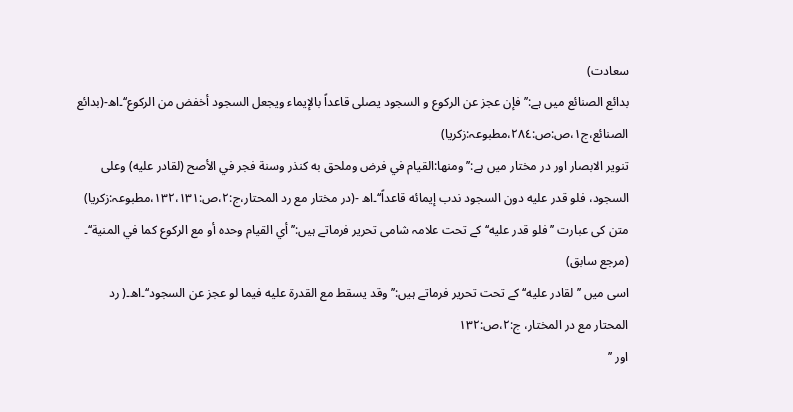سعادت)
بدائع الصنائع میں ہے:’’فإن عجز عن الركوع و السجود يصلى قاعداً بالإيماء ويجعل السجود أخفض من الركوع‘‘۔اھ-(بدائع الصنائع،ج١،ص:ص:٢٨٤،مطبوعہ:زکریا)
تنویر الابصار اور در مختار میں ہے:’’ومنها:القيام في فرض وملحق به كنذر وسنة فجر في الأصح (لقادر عليه) وعلى السجود، فلو قدر عليه دون السجود ندب إيمائه قاعداً‘‘۔اھ -(در مختار مع رد المحتار،ج:٢،ص:١٣٢،١٣١،مطبوعہ:زکریا)
متن کی عبارت ’’فلو قدر عليه‘‘ کے تحت علامہ شامی تحریر فرماتے ہیں:’’أي القيام وحده أو مع الركوع كما في المنية‘‘۔ (مرجع سابق)
اسی میں ’’لقادر عليه‘‘ کے تحت تحریر فرماتے ہیں:’’وقد يسقط مع القدرۃ عليه فيما لو عجز عن السجود‘‘۔اھ۔( رد المحتار مع در المختار، ج:۲،ص:۱۳۲
اور ’’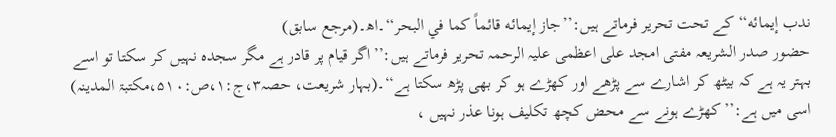ندب إيمائه‘‘ کے تحت تحریر فرماتے ہیں:’’جاز إيمائه قائماً كما في البحر‘‘۔اھ۔(مرجع سابق)
حضور صدر الشریعہ مفتی امجد علی اعظمی علیہ الرحمہ تحریر فرماتے ہیں:’’اگر قیام پر قادر ہے مگر سجدہ نہیں کر سکتا تو اسے بہتر یہ ہے کہ بیٹھ کر اشارے سے پڑھے اور کھڑے ہو کر بھی پڑھ سکتا ہے‘‘۔(بہار شریعت، حصہ۳،ج:۱،ص:۵۱۰،مکتبۃ المدینہ)
اسی میں ہے:’’کھڑے ہونے سے محض کچھ تکلیف ہونا عذر نہیں ،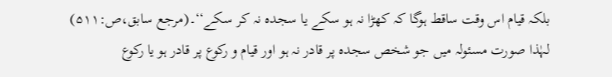بلکہ قیام اس وقت ساقط ہوگا کہ کھڑا نہ ہو سکے یا سجدہ نہ کر سکے‘‘۔(مرجع سابق،ص:۵۱۱)
لہٰذا صورت مسئولہ میں جو شخص سجدہ پر قادر نہ ہو اور قیام و رکوع پر قادر ہو یا رکوع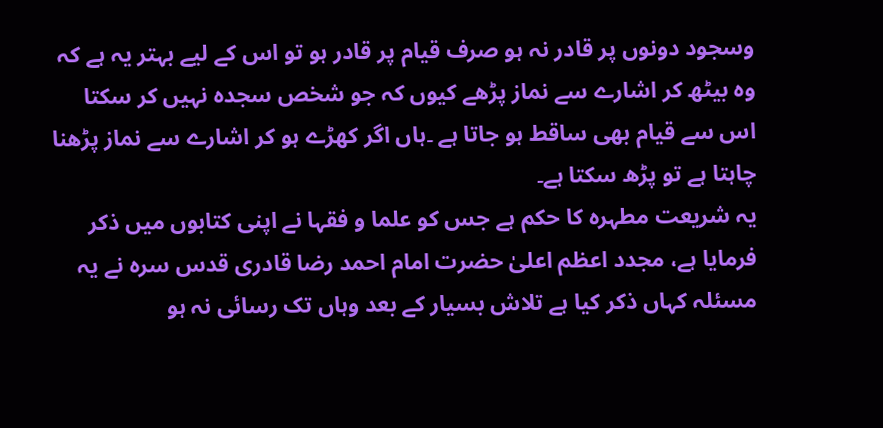وسجود دونوں پر قادر نہ ہو صرف قیام پر قادر ہو تو اس کے لیے بہتر یہ ہے کہ وہ بیٹھ کر اشارے سے نماز پڑھے کیوں کہ جو شخص سجدہ نہیں کر سکتا اس سے قیام بھی ساقط ہو جاتا ہے ۔ہاں اگر کھڑے ہو کر اشارے سے نماز پڑھنا چاہتا ہے تو پڑھ سکتا ہے۔
یہ شریعت مطہرہ کا حکم ہے جس کو علما و فقہا نے اپنی کتابوں میں ذکر فرمایا ہے، مجدد اعظم اعلیٰ حضرت امام احمد رضا قادری قدس سرہ نے یہ مسئلہ کہاں ذکر کیا ہے تلاش بسیار کے بعد وہاں تک رسائی نہ ہو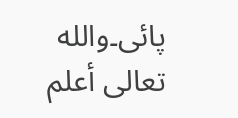پائی۔والله تعالی أعلم